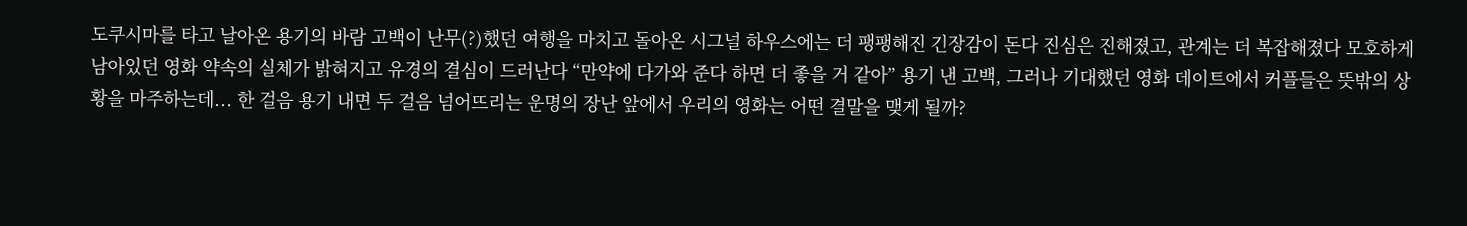도쿠시마를 타고 날아온 용기의 바람 고백이 난무(?)했던 여행을 마치고 돌아온 시그널 하우스에는 더 팽팽해진 긴장감이 돈다 진심은 진해졌고, 관계는 더 복잡해졌다 모호하게 남아있던 영화 약속의 실체가 밝혀지고 유경의 결심이 드러난다 “만약에 다가와 준다 하면 더 좋을 거 같아” 용기 낸 고백, 그러나 기대했던 영화 데이트에서 커플들은 뜻밖의 상황을 마주하는데... 한 걸음 용기 내면 두 걸음 넘어뜨리는 운명의 장난 앞에서 우리의 영화는 어떤 결말을 맺게 될까?